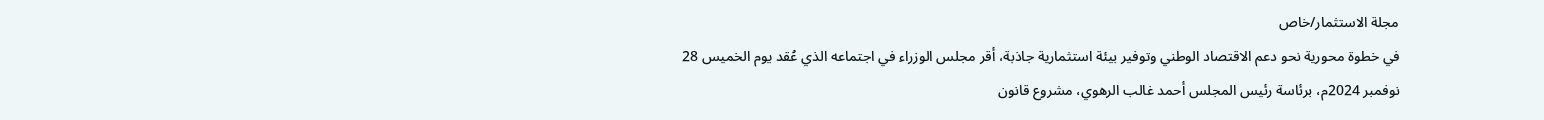مجلة الاستثمار/خاص
في خطوة محورية نحو دعم الاقتصاد الوطني وتوفير بيئة استثمارية جاذبة، أقر مجلس الوزراء في اجتماعه الذي عُقد يوم الخميس 28 نوفمبر 2024م، برئاسة رئيس المجلس أحمد غالب الرهوي، مشروع قانون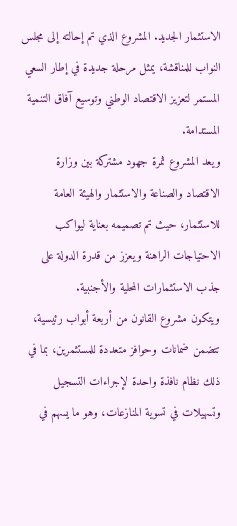الاستثمار الجديد. المشروع الذي تم إحالته إلى مجلس النواب للمناقشة، يمثل مرحلة جديدة في إطار السعي المستمر لتعزيز الاقتصاد الوطني وتوسيع آفاق التنمية المستدامة.
ويعد المشروع ثمرة جهود مشتركة بين وزارة الاقتصاد والصناعة والاستثمار والهيئة العامة للاستثمار، حيث تم تصميمه بعناية ليواكب الاحتياجات الراهنة ويعزز من قدرة الدولة على جذب الاستثمارات المحلية والأجنبية.
ويتكون مشروع القانون من أربعة أبواب رئيسية، تتضمن ضمانات وحوافز متعددة للمستثمرين، بما في ذلك نظام نافذة واحدة لإجراءات التسجيل وتسهيلات في تسوية المنازعات، وهو ما يسهم في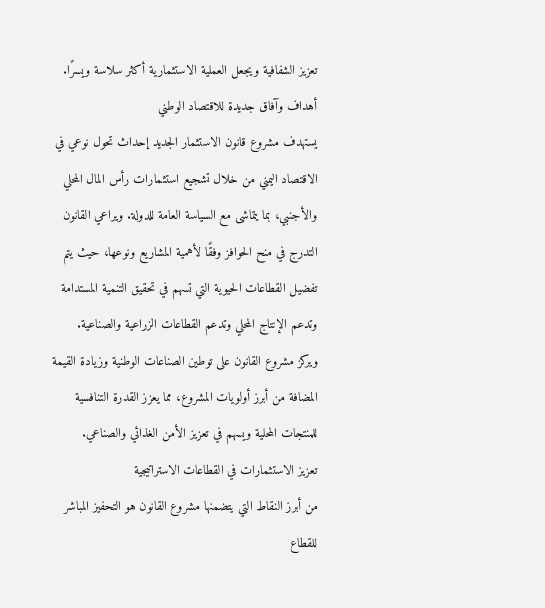تعزيز الشفافية ويجعل العملية الاستثمارية أكثر سلاسة ويسرًا.
أهداف وآفاق جديدة للاقتصاد الوطني
يستهدف مشروع قانون الاستثمار الجديد إحداث تحول نوعي في الاقتصاد اليمني من خلال تشجيع استثمارات رأس المال المحلي والأجنبي، بما يتماشى مع السياسة العامة للدولة. ويراعي القانون التدرج في منح الحوافز وفقًا لأهمية المشاريع ونوعها، حيث يتم تفضيل القطاعات الحيوية التي تسهم في تحقيق التنمية المستدامة وتدعم الإنتاج المحلي وتدعم القطاعات الزراعية والصناعية.
ويركز مشروع القانون على توطين الصناعات الوطنية وزيادة القيمة المضافة من أبرز أولويات المشروع، مما يعزز القدرة التنافسية للمنتجات المحلية ويسهم في تعزيز الأمن الغذائي والصناعي.
تعزيز الاستثمارات في القطاعات الاستراتيجية
من أبرز النقاط التي يتضمنها مشروع القانون هو التحفيز المباشر للقطاع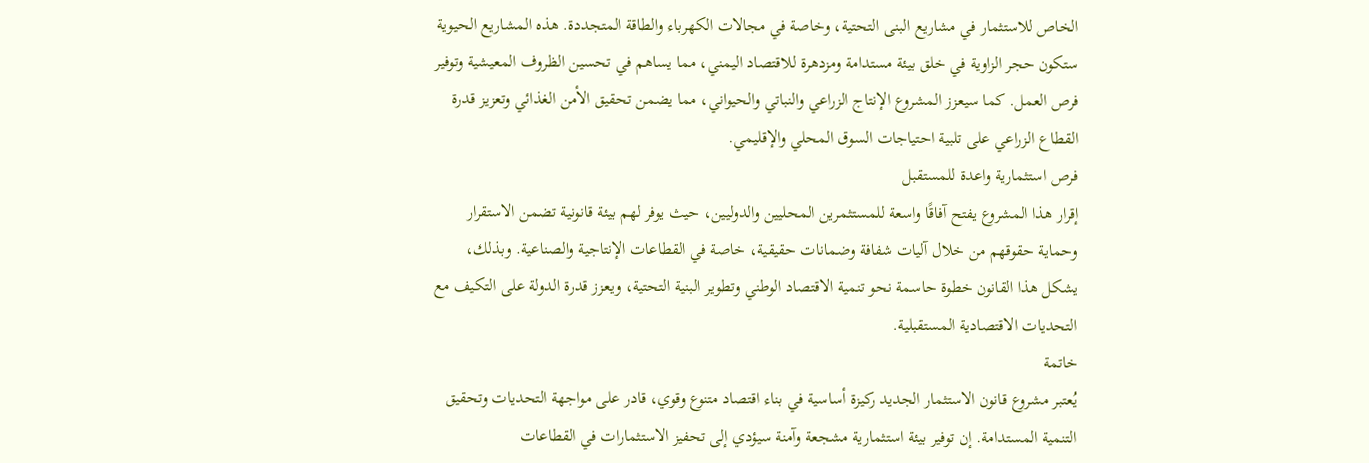الخاص للاستثمار في مشاريع البنى التحتية، وخاصة في مجالات الكهرباء والطاقة المتجددة. هذه المشاريع الحيوية ستكون حجر الزاوية في خلق بيئة مستدامة ومزدهرة للاقتصاد اليمني، مما يساهم في تحسين الظروف المعيشية وتوفير فرص العمل. كما سيعزز المشروع الإنتاج الزراعي والنباتي والحيواني، مما يضمن تحقيق الأمن الغذائي وتعزيز قدرة القطاع الزراعي على تلبية احتياجات السوق المحلي والإقليمي.
فرص استثمارية واعدة للمستقبل
إقرار هذا المشروع يفتح آفاقًا واسعة للمستثمرين المحليين والدوليين، حيث يوفر لهم بيئة قانونية تضمن الاستقرار وحماية حقوقهم من خلال آليات شفافة وضمانات حقيقية، خاصة في القطاعات الإنتاجية والصناعية. وبذلك، يشكل هذا القانون خطوة حاسمة نحو تنمية الاقتصاد الوطني وتطوير البنية التحتية، ويعزز قدرة الدولة على التكيف مع التحديات الاقتصادية المستقبلية.
خاتمة
يُعتبر مشروع قانون الاستثمار الجديد ركيزة أساسية في بناء اقتصاد متنوع وقوي، قادر على مواجهة التحديات وتحقيق التنمية المستدامة. إن توفير بيئة استثمارية مشجعة وآمنة سيؤدي إلى تحفيز الاستثمارات في القطاعات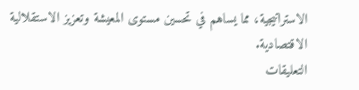الاستراتيجية، مما يساهم في تحسين مستوى المعيشة وتعزيز الاستقلالية الاقتصادية.
التعليقات